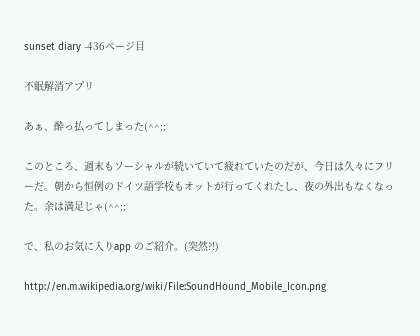sunset diary -436ページ目

不眠解消アプリ

あぁ、酔っ払ってしまった(^^;;

このところ、週末もソーシャルが続いていて疲れていたのだが、今日は久々にフリーだ。朝から恒例のドイツ語学校もオットが行ってくれたし、夜の外出もなくなった。余は満足じゃ(^^;;

で、私のお気に入りapp のご紹介。(突然?!)

http://en.m.wikipedia.org/wiki/File:SoundHound_Mobile_Icon.png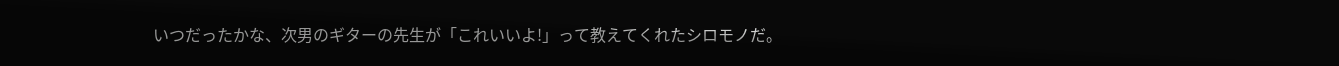いつだったかな、次男のギターの先生が「これいいよ!」って教えてくれたシロモノだ。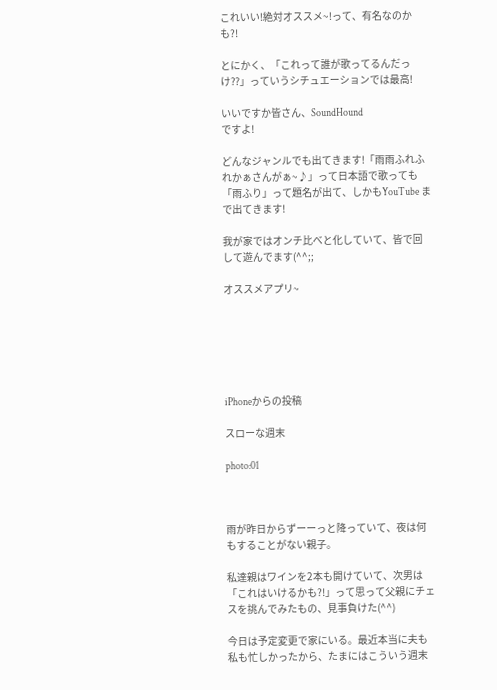これいい!絶対オススメ~!って、有名なのかも?!

とにかく、「これって誰が歌ってるんだっけ⁇」っていうシチュエーションでは最高!

いいですか皆さん、SoundHound
ですよ!

どんなジャンルでも出てきます!「雨雨ふれふれかぁさんがぁ~♪」って日本語で歌っても「雨ふり」って題名が出て、しかもYouTube まで出てきます!

我が家ではオンチ比べと化していて、皆で回して遊んでます(^^;;

オススメアプリ~






iPhoneからの投稿

スローな週末

photo:01



雨が昨日からずーーっと降っていて、夜は何もすることがない親子。

私達親はワインを2本も開けていて、次男は「これはいけるかも?!」って思って父親にチェスを挑んでみたもの、見事負けた(^^)

今日は予定変更で家にいる。最近本当に夫も私も忙しかったから、たまにはこういう週末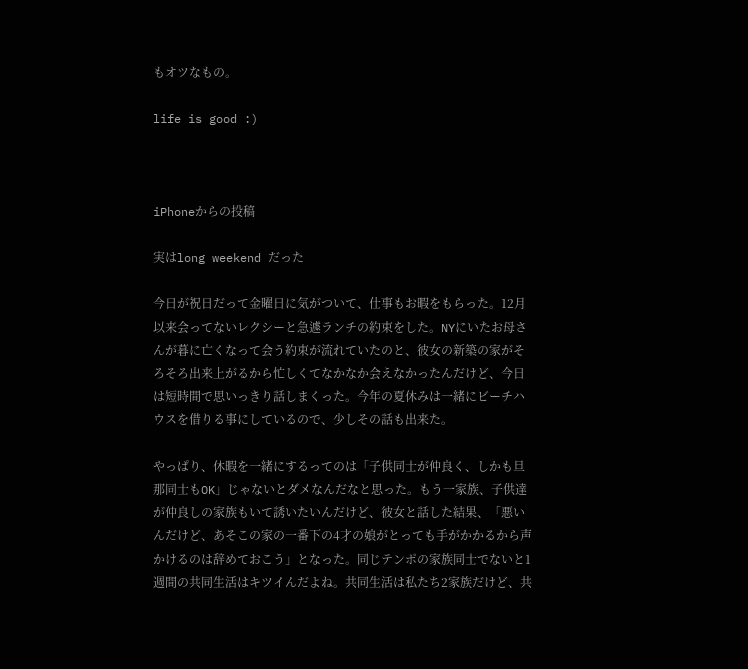もオツなもの。

life is good :)



iPhoneからの投稿

実はlong weekend だった

今日が祝日だって金曜日に気がついて、仕事もお暇をもらった。12月以来会ってないレクシーと急遽ランチの約束をした。NYにいたお母さんが暮に亡くなって会う約束が流れていたのと、彼女の新築の家がそろそろ出来上がるから忙しくてなかなか会えなかったんだけど、今日は短時間で思いっきり話しまくった。今年の夏休みは一緒にビーチハウスを借りる事にしているので、少しその話も出来た。

やっぱり、休暇を一緒にするってのは「子供同士が仲良く、しかも旦那同士もOK」じゃないとダメなんだなと思った。もう一家族、子供達が仲良しの家族もいて誘いたいんだけど、彼女と話した結果、「悪いんだけど、あそこの家の一番下の4才の娘がとっても手がかかるから声かけるのは辞めておこう」となった。同じテンポの家族同士でないと1週間の共同生活はキツイんだよね。共同生活は私たち2家族だけど、共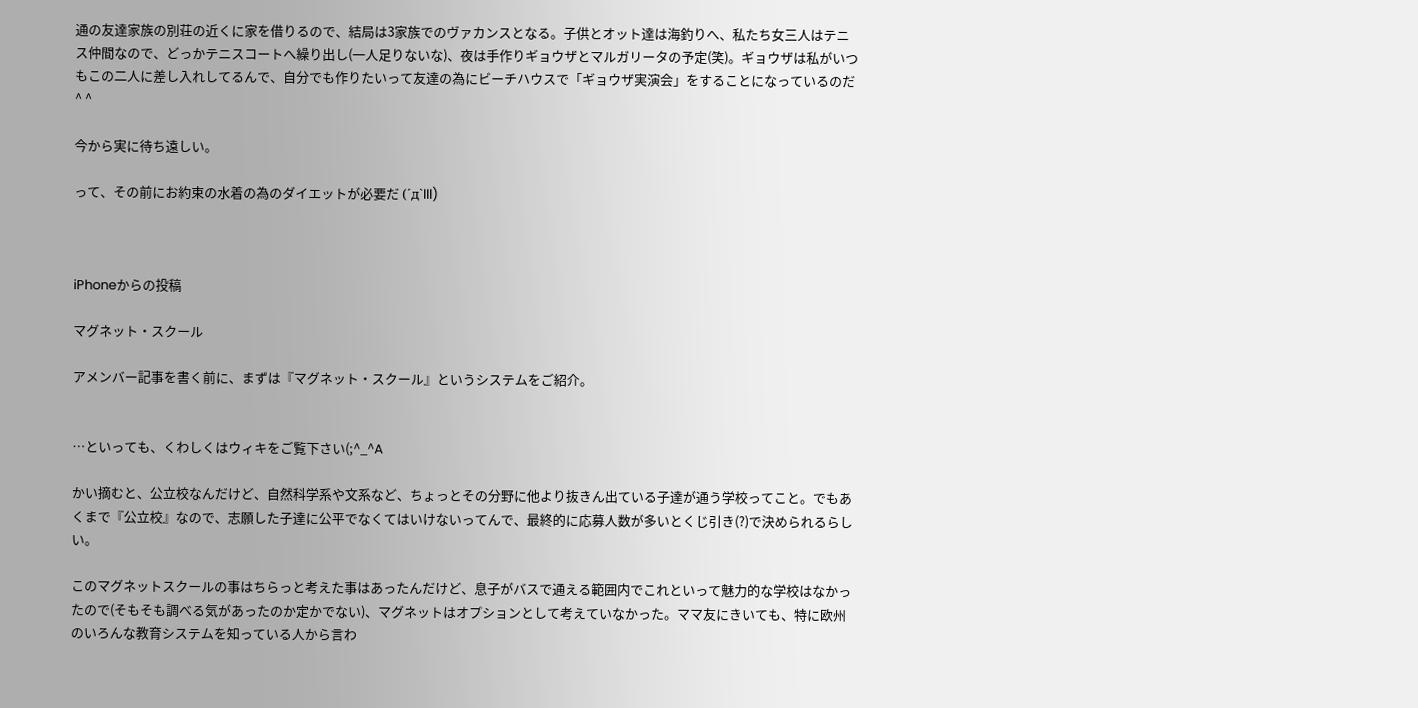通の友達家族の別荘の近くに家を借りるので、結局は3家族でのヴァカンスとなる。子供とオット達は海釣りへ、私たち女三人はテニス仲間なので、どっかテニスコートへ繰り出し(一人足りないな)、夜は手作りギョウザとマルガリータの予定(笑)。ギョウザは私がいつもこの二人に差し入れしてるんで、自分でも作りたいって友達の為にビーチハウスで「ギョウザ実演会」をすることになっているのだ^ ^

今から実に待ち遠しい。

って、その前にお約束の水着の為のダイエットが必要だ (´д`lll)



iPhoneからの投稿

マグネット・スクール

アメンバー記事を書く前に、まずは『マグネット・スクール』というシステムをご紹介。


…といっても、くわしくはウィキをご覧下さい(;^_^A

かい摘むと、公立校なんだけど、自然科学系や文系など、ちょっとその分野に他より抜きん出ている子達が通う学校ってこと。でもあくまで『公立校』なので、志願した子達に公平でなくてはいけないってんで、最終的に応募人数が多いとくじ引き(?)で決められるらしい。

このマグネットスクールの事はちらっと考えた事はあったんだけど、息子がバスで通える範囲内でこれといって魅力的な学校はなかったので(そもそも調べる気があったのか定かでない)、マグネットはオプションとして考えていなかった。ママ友にきいても、特に欧州のいろんな教育システムを知っている人から言わ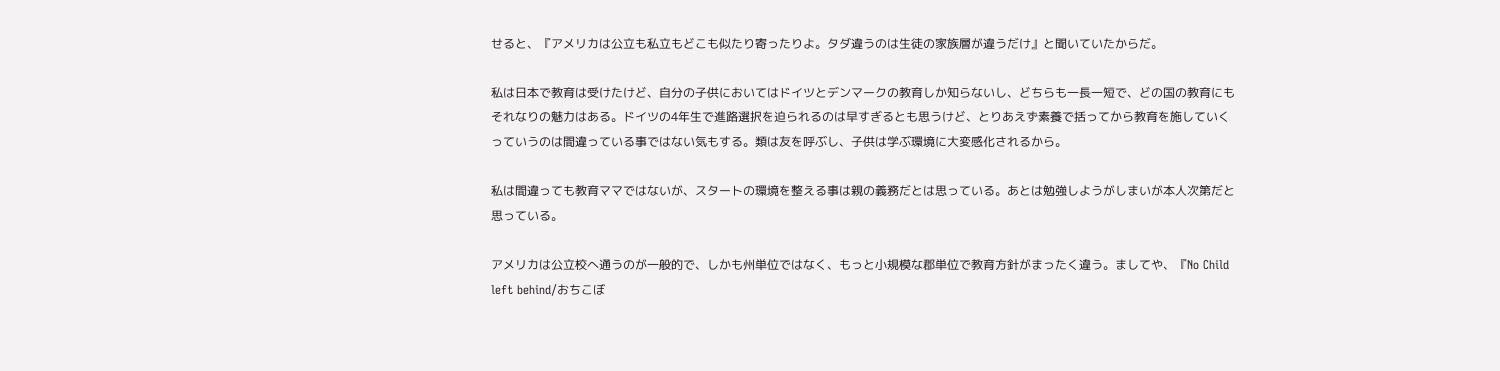せると、『アメリカは公立も私立もどこも似たり寄ったりよ。タダ違うのは生徒の家族層が違うだけ』と聞いていたからだ。

私は日本で教育は受けたけど、自分の子供においてはドイツとデンマークの教育しか知らないし、どちらも一長一短で、どの国の教育にもそれなりの魅力はある。ドイツの4年生で進路選択を迫られるのは早すぎるとも思うけど、とりあえず素養で括ってから教育を施していくっていうのは間違っている事ではない気もする。類は友を呼ぶし、子供は学ぶ環境に大変感化されるから。

私は間違っても教育ママではないが、スタートの環境を整える事は親の義務だとは思っている。あとは勉強しようがしまいが本人次第だと思っている。

アメリカは公立校へ通うのが一般的で、しかも州単位ではなく、もっと小規模な郡単位で教育方針がまったく違う。ましてや、『No Child left behind/おちこぼ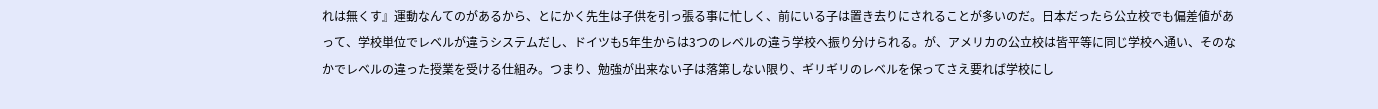れは無くす』運動なんてのがあるから、とにかく先生は子供を引っ張る事に忙しく、前にいる子は置き去りにされることが多いのだ。日本だったら公立校でも偏差値があって、学校単位でレベルが違うシステムだし、ドイツも5年生からは3つのレベルの違う学校へ振り分けられる。が、アメリカの公立校は皆平等に同じ学校へ通い、そのなかでレベルの違った授業を受ける仕組み。つまり、勉強が出来ない子は落第しない限り、ギリギリのレベルを保ってさえ要れば学校にし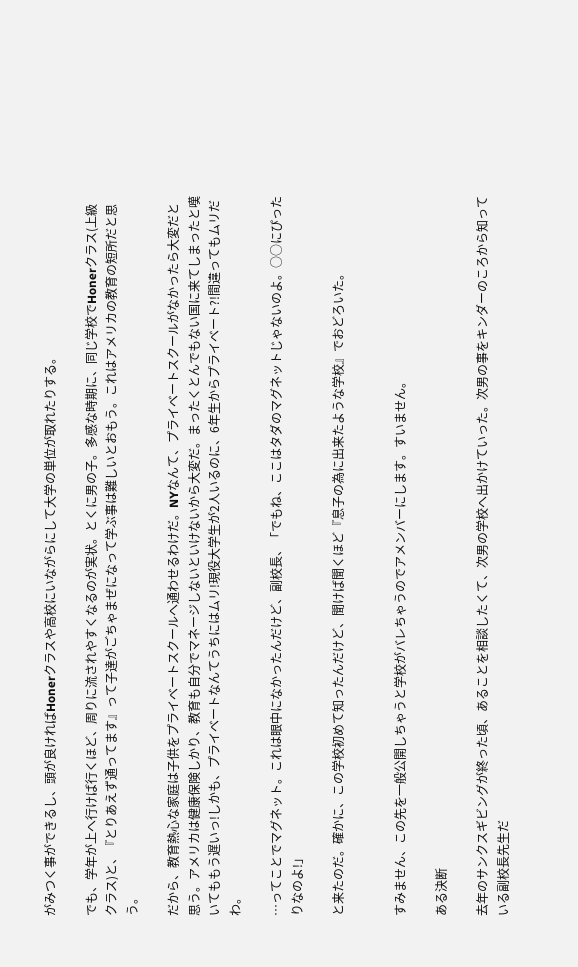がみつく事ができるし、頭が良ければHonerクラスや高校にいながらにして大学の単位が取れたりする。

でも、学年が上へ行けば行くほど、周りに流されやすくなるのが実状。とくに男の子。多感な時期に、同じ学校でHonerクラス(上級クラス)と、『とりあえず通ってます』って子達がごちゃまぜになって学ぶ事は難しいとおもう。これはアメリカの教育の短所だと思う。

だから、教育熱心な家庭は子供をプライベートスクールへ通わせるわけだ。NYなんて、プライベートスクールがなかったら大変だと思う。アメリカは健康保険しかり、教育も自分でマネージしないといけないから大変だ。まったくとんでもない国に来てしまったと嘆いてももう遅いっ!しかも、プライベートなんてうちにはムリ!現役大学生が2人いるのに、6年生からプライベート?!間違ってもムリだわ。

…ってことでマグネット。これは眼中になかったんだけど、副校長、「でもね、ここはタダのマグネットじゃないのよ。○○にぴったりなのよ!」

と来たのだ。確かに、この学校初めて知ったんだけど、聞けば聞くほど『息子の為に出来たような学校』でおどろいた。


すみません、この先を一般公開しちゃうと学校がバレちゃうのでアメンバーにします。すいません。

ある決断

去年のサンクスギビングが終った頃、あることを相談したくて、次男の学校へ出かけていった。次男の事をキンダーのころから知っている副校長先生だ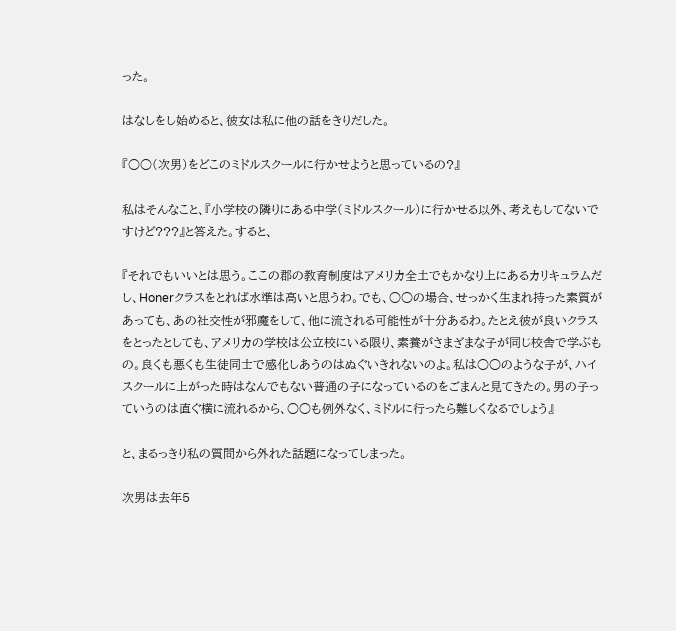った。

はなしをし始めると、彼女は私に他の話をきりだした。

『○○(次男)をどこのミドルスクールに行かせようと思っているの?』

私はそんなこと、『小学校の隣りにある中学(ミドルスクール)に行かせる以外、考えもしてないですけど???』と答えた。すると、

『それでもいいとは思う。ここの郡の教育制度はアメリカ全土でもかなり上にあるカリキュラムだし、Honerクラスをとれば水準は高いと思うわ。でも、○○の場合、せっかく生まれ持った素質があっても、あの社交性が邪魔をして、他に流される可能性が十分あるわ。たとえ彼が良いクラスをとったとしても、アメリカの学校は公立校にいる限り、素養がさまざまな子が同じ校舎で学ぶもの。良くも悪くも生徒同士で感化しあうのはぬぐいきれないのよ。私は○○のような子が、ハイスクールに上がった時はなんでもない普通の子になっているのをごまんと見てきたの。男の子っていうのは直ぐ横に流れるから、○○も例外なく、ミドルに行ったら難しくなるでしょう』

と、まるっきり私の質問から外れた話題になってしまった。

次男は去年5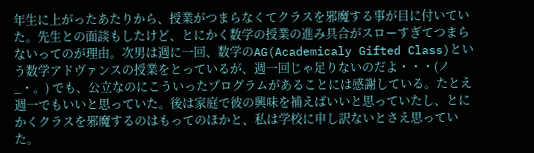年生に上がったあたりから、授業がつまらなくてクラスを邪魔する事が目に付いていた。先生との面談もしたけど、とにかく数学の授業の進み具合がスローすぎてつまらないってのが理由。次男は週に一回、数学のAG(Academicaly Gifted Class)という数学アドヴァンスの授業をとっているが、週一回じゃ足りないのだよ・・・(ノ_・。) でも、公立なのにこういったプログラムがあることには感謝している。たとえ週一でもいいと思っていた。後は家庭で彼の興味を補えばいいと思っていたし、とにかくクラスを邪魔するのはもってのほかと、私は学校に申し訳ないとさえ思っていた。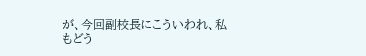が、今回副校長にこういわれ、私もどう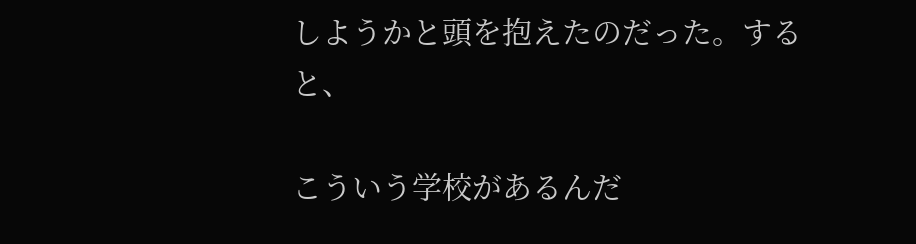しようかと頭を抱えたのだった。すると、

こういう学校があるんだ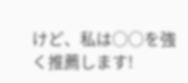けど、私は○○を強く推薦します!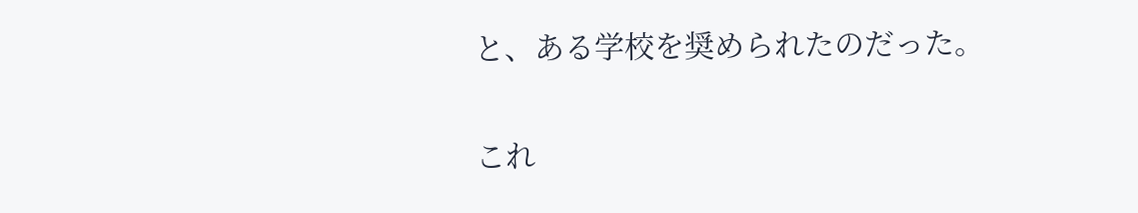と、ある学校を奨められたのだった。


これ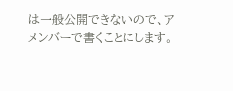は一般公開できないので、アメンバーで書くことにします。